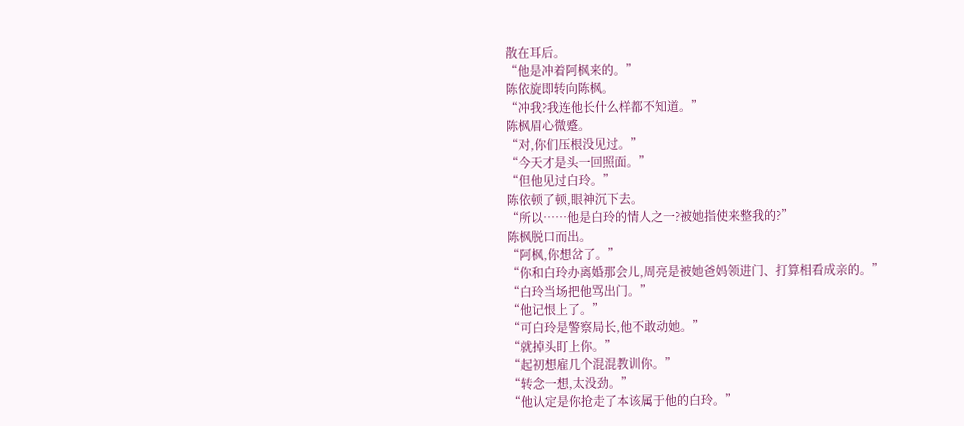散在耳后。
“他是冲着阿枫来的。”
陈依旋即转向陈枫。
“冲我?我连他长什么样都不知道。”
陈枫眉心微蹙。
“对,你们压根没见过。”
“今天才是头一回照面。”
“但他见过白玲。”
陈依顿了顿,眼神沉下去。
“所以……他是白玲的情人之一?被她指使来整我的?”
陈枫脱口而出。
“阿枫,你想岔了。”
“你和白玲办离婚那会儿,周亮是被她爸妈领进门、打算相看成亲的。”
“白玲当场把他骂出门。”
“他记恨上了。”
“可白玲是警察局长,他不敢动她。”
“就掉头盯上你。”
“起初想雇几个混混教训你。”
“转念一想,太没劲。”
“他认定是你抢走了本该属于他的白玲。”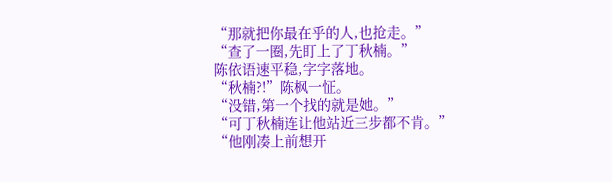“那就把你最在乎的人,也抢走。”
“查了一圈,先盯上了丁秋楠。”
陈依语速平稳,字字落地。
“秋楠?!”陈枫一怔。
“没错,第一个找的就是她。”
“可丁秋楠连让他站近三步都不肯。”
“他刚凑上前想开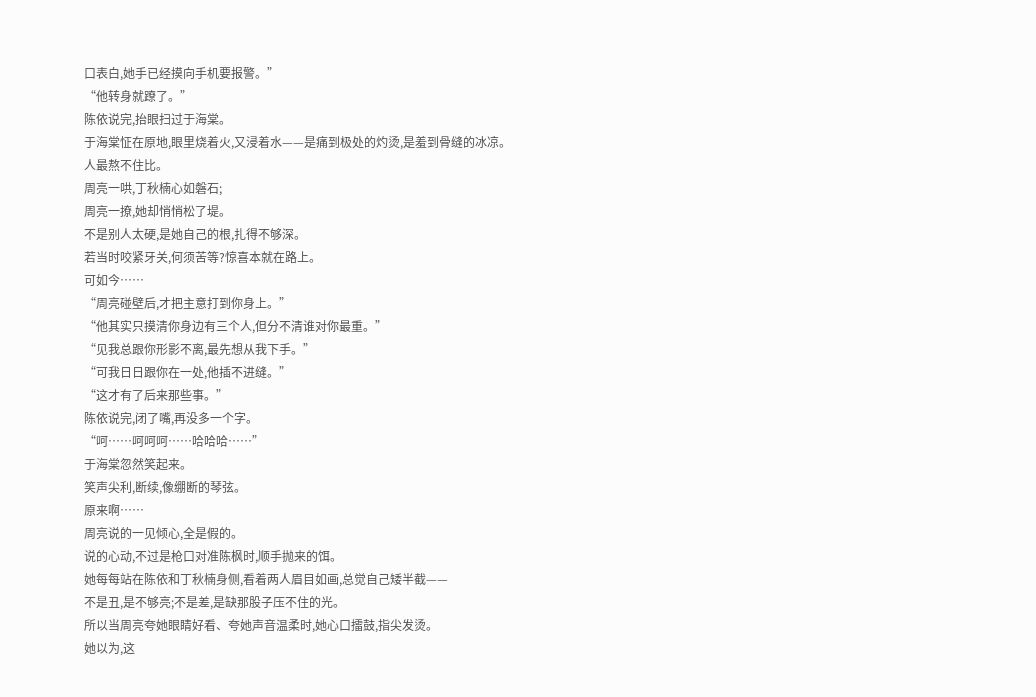口表白,她手已经摸向手机要报警。”
“他转身就蹽了。”
陈依说完,抬眼扫过于海棠。
于海棠怔在原地,眼里烧着火,又浸着水——是痛到极处的灼烫,是羞到骨缝的冰凉。
人最熬不住比。
周亮一哄,丁秋楠心如磐石;
周亮一撩,她却悄悄松了堤。
不是别人太硬,是她自己的根,扎得不够深。
若当时咬紧牙关,何须苦等?惊喜本就在路上。
可如今……
“周亮碰壁后,才把主意打到你身上。”
“他其实只摸清你身边有三个人,但分不清谁对你最重。”
“见我总跟你形影不离,最先想从我下手。”
“可我日日跟你在一处,他插不进缝。”
“这才有了后来那些事。”
陈依说完,闭了嘴,再没多一个字。
“呵……呵呵呵……哈哈哈……”
于海棠忽然笑起来。
笑声尖利,断续,像绷断的琴弦。
原来啊……
周亮说的一见倾心,全是假的。
说的心动,不过是枪口对准陈枫时,顺手抛来的饵。
她每每站在陈依和丁秋楠身侧,看着两人眉目如画,总觉自己矮半截——
不是丑,是不够亮;不是差,是缺那股子压不住的光。
所以当周亮夸她眼睛好看、夸她声音温柔时,她心口擂鼓,指尖发烫。
她以为,这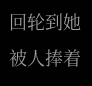回轮到她被人捧着